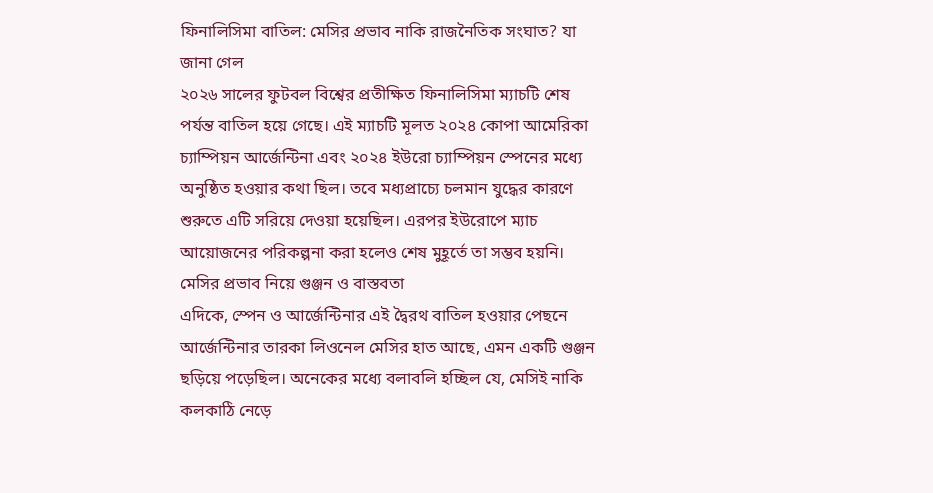ফিনালিসিমা বাতিল: মেসির প্রভাব নাকি রাজনৈতিক সংঘাত? যা জানা গেল
২০২৬ সালের ফুটবল বিশ্বের প্রতীক্ষিত ফিনালিসিমা ম্যাচটি শেষ পর্যন্ত বাতিল হয়ে গেছে। এই ম্যাচটি মূলত ২০২৪ কোপা আমেরিকা চ্যাম্পিয়ন আর্জেন্টিনা এবং ২০২৪ ইউরো চ্যাম্পিয়ন স্পেনের মধ্যে অনুষ্ঠিত হওয়ার কথা ছিল। তবে মধ্যপ্রাচ্যে চলমান যুদ্ধের কারণে শুরুতে এটি সরিয়ে দেওয়া হয়েছিল। এরপর ইউরোপে ম্যাচ আয়োজনের পরিকল্পনা করা হলেও শেষ মুহূর্তে তা সম্ভব হয়নি।
মেসির প্রভাব নিয়ে গুঞ্জন ও বাস্তবতা
এদিকে, স্পেন ও আর্জেন্টিনার এই দ্বৈরথ বাতিল হওয়ার পেছনে আর্জেন্টিনার তারকা লিওনেল মেসির হাত আছে, এমন একটি গুঞ্জন ছড়িয়ে পড়েছিল। অনেকের মধ্যে বলাবলি হচ্ছিল যে, মেসিই নাকি কলকাঠি নেড়ে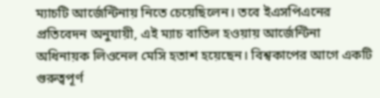ম্যাচটি আর্জেন্টিনায় নিতে চেয়েছিলেন। তবে ইএসপিএনের প্রতিবেদন অনুযায়ী, এই ম্যাচ বাতিল হওয়ায় আর্জেন্টিনা অধিনায়ক লিওনেল মেসি হতাশ হয়েছেন। বিশ্বকাপের আগে একটি গুরুত্বপূর্ণ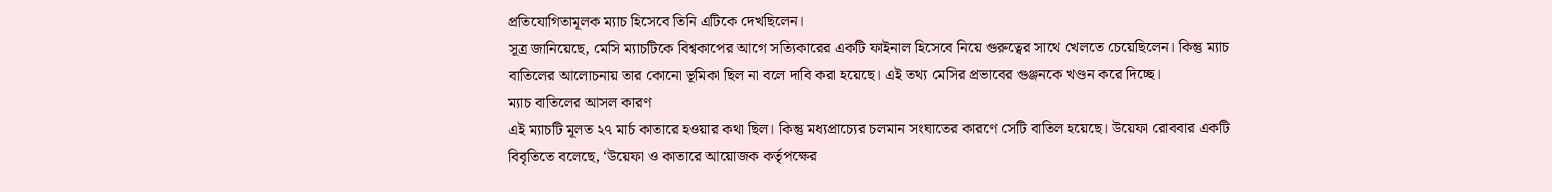প্রতিযোগিতামূলক ম্যাচ হিসেবে তিনি এটিকে দেখছিলেন।
সূত্র জানিয়েছে, মেসি ম্যাচটিকে বিশ্বকাপের আগে সত্যিকারের একটি ফাইনাল হিসেবে নিয়ে গুরুত্বের সাথে খেলতে চেয়েছিলেন। কিন্তু ম্যাচ বাতিলের আলোচনায় তার কোনো ভূমিকা ছিল না বলে দাবি করা হয়েছে। এই তথ্য মেসির প্রভাবের গুঞ্জনকে খণ্ডন করে দিচ্ছে।
ম্যাচ বাতিলের আসল কারণ
এই ম্যাচটি মূলত ২৭ মার্চ কাতারে হওয়ার কথা ছিল। কিন্তু মধ্যপ্রাচ্যের চলমান সংঘাতের কারণে সেটি বাতিল হয়েছে। উয়েফা রোববার একটি বিবৃতিতে বলেছে, ‘উয়েফা ও কাতারে আয়োজক কর্তৃপক্ষের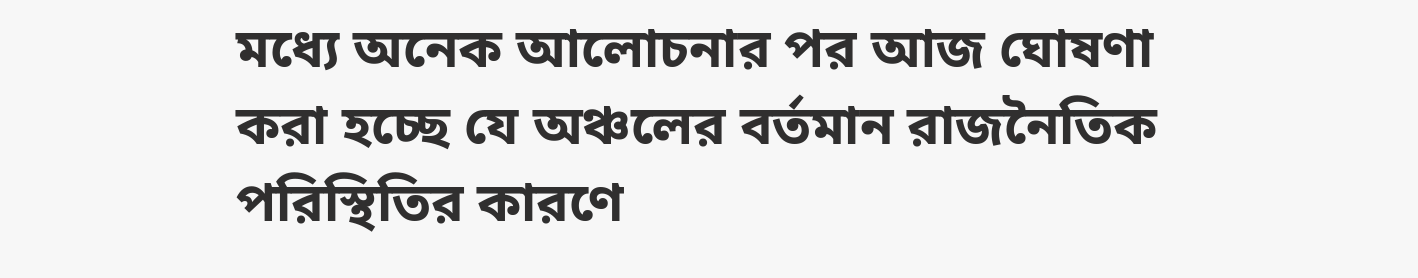মধ্যে অনেক আলোচনার পর আজ ঘোষণা করা হচ্ছে যে অঞ্চলের বর্তমান রাজনৈতিক পরিস্থিতির কারণে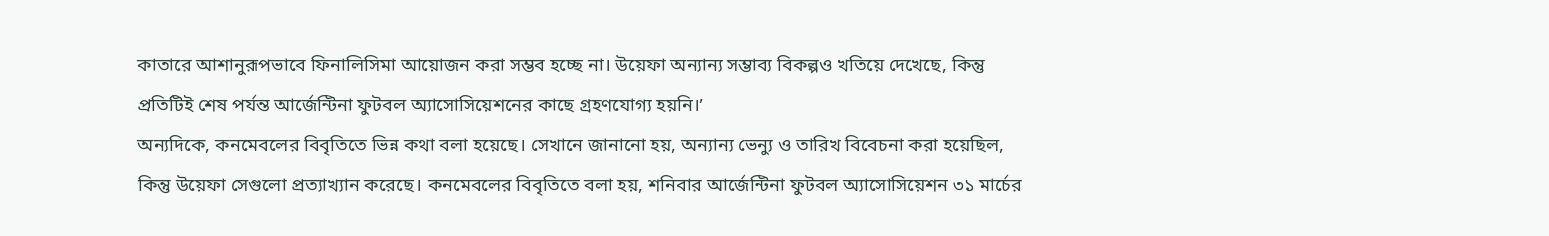কাতারে আশানুরূপভাবে ফিনালিসিমা আয়োজন করা সম্ভব হচ্ছে না। উয়েফা অন্যান্য সম্ভাব্য বিকল্পও খতিয়ে দেখেছে, কিন্তু প্রতিটিই শেষ পর্যন্ত আর্জেন্টিনা ফুটবল অ্যাসোসিয়েশনের কাছে গ্রহণযোগ্য হয়নি।’
অন্যদিকে, কনমেবলের বিবৃতিতে ভিন্ন কথা বলা হয়েছে। সেখানে জানানো হয়, অন্যান্য ভেন্যু ও তারিখ বিবেচনা করা হয়েছিল, কিন্তু উয়েফা সেগুলো প্রত্যাখ্যান করেছে। কনমেবলের বিবৃতিতে বলা হয়, শনিবার আর্জেন্টিনা ফুটবল অ্যাসোসিয়েশন ৩১ মার্চের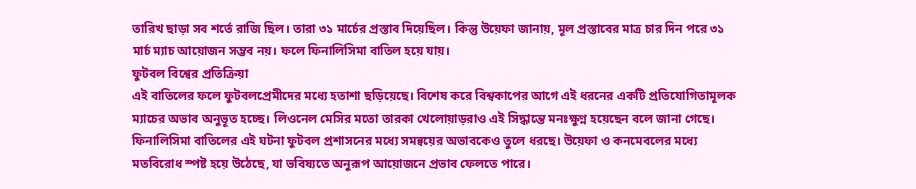তারিখ ছাড়া সব শর্তে রাজি ছিল। তারা ৩১ মার্চের প্রস্তাব দিয়েছিল। কিন্তু উয়েফা জানায়, মূল প্রস্তাবের মাত্র চার দিন পরে ৩১ মার্চ ম্যাচ আয়োজন সম্ভব নয়। ফলে ফিনালিসিমা বাতিল হয়ে যায়।
ফুটবল বিশ্বের প্রতিক্রিয়া
এই বাতিলের ফলে ফুটবলপ্রেমীদের মধ্যে হতাশা ছড়িয়েছে। বিশেষ করে বিশ্বকাপের আগে এই ধরনের একটি প্রতিযোগিতামূলক ম্যাচের অভাব অনুভূত হচ্ছে। লিওনেল মেসির মতো তারকা খেলোয়াড়রাও এই সিদ্ধান্তে মনঃক্ষুণ্ন হয়েছেন বলে জানা গেছে।
ফিনালিসিমা বাতিলের এই ঘটনা ফুটবল প্রশাসনের মধ্যে সমন্বয়ের অভাবকেও তুলে ধরছে। উয়েফা ও কনমেবলের মধ্যে মতবিরোধ স্পষ্ট হয়ে উঠেছে, যা ভবিষ্যতে অনুরূপ আয়োজনে প্রভাব ফেলতে পারে।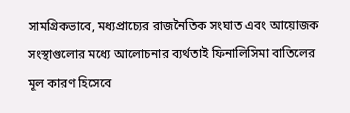সামগ্রিকভাবে, মধ্যপ্রাচ্যের রাজনৈতিক সংঘাত এবং আয়োজক সংস্থাগুলোর মধ্যে আলোচনার ব্যর্থতাই ফিনালিসিমা বাতিলের মূল কারণ হিসেবে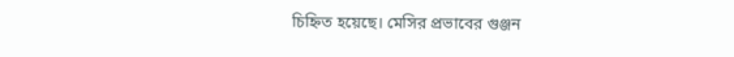চিহ্নিত হয়েছে। মেসির প্রভাবের গুঞ্জন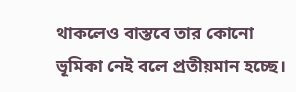থাকলেও বাস্তবে তার কোনো ভূমিকা নেই বলে প্রতীয়মান হচ্ছে।